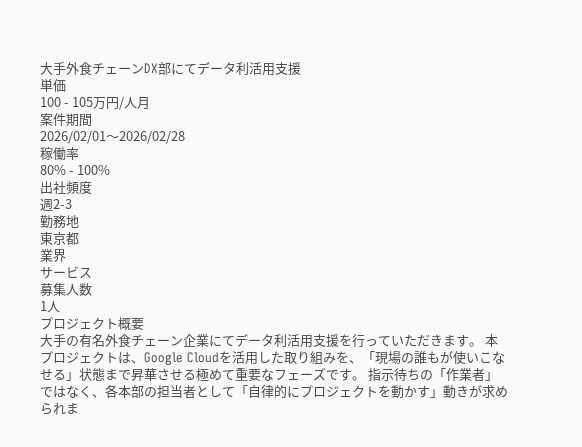大手外食チェーンDX部にてデータ利活用支援
単価
100 - 105万円/人月
案件期間
2026/02/01〜2026/02/28
稼働率
80% - 100%
出社頻度
週2-3
勤務地
東京都
業界
サービス
募集人数
1人
プロジェクト概要
大手の有名外食チェーン企業にてデータ利活用支援を行っていただきます。 本プロジェクトは、Google Cloudを活用した取り組みを、「現場の誰もが使いこなせる」状態まで昇華させる極めて重要なフェーズです。 指示待ちの「作業者」ではなく、各本部の担当者として「自律的にプロジェクトを動かす」動きが求められま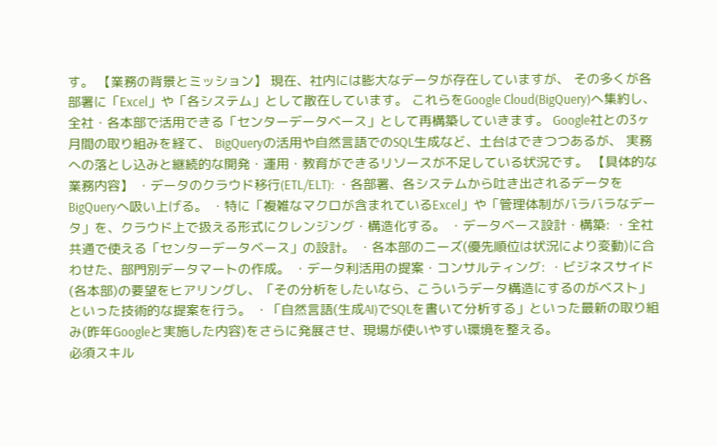す。 【業務の背景とミッション】 現在、社内には膨大なデータが存在していますが、 その多くが各部署に「Excel」や「各システム」として散在しています。 これらをGoogle Cloud(BigQuery)へ集約し、 全社・各本部で活用できる「センターデータベース」として再構築していきます。 Google社との3ヶ月間の取り組みを経て、 BigQueryの活用や自然言語でのSQL生成など、土台はできつつあるが、 実務への落とし込みと継続的な開発・運用・教育ができるリソースが不足している状況です。 【具体的な業務内容】 ・データのクラウド移行(ETL/ELT): ・各部署、各システムから吐き出されるデータをBigQueryへ吸い上げる。 ・特に「複雑なマクロが含まれているExcel」や「管理体制がバラバラなデータ」を、クラウド上で扱える形式にクレンジング・構造化する。 ・データベース設計・構築: ・全社共通で使える「センターデータベース」の設計。 ・各本部のニーズ(優先順位は状況により変動)に合わせた、部門別データマートの作成。 ・データ利活用の提案・コンサルティング: ・ビジネスサイド(各本部)の要望をヒアリングし、「その分析をしたいなら、こういうデータ構造にするのがベスト」といった技術的な提案を行う。 ・「自然言語(生成AI)でSQLを書いて分析する」といった最新の取り組み(昨年Googleと実施した内容)をさらに発展させ、現場が使いやすい環境を整える。
必須スキル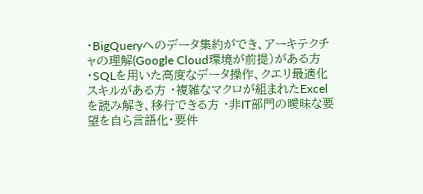・BigQueryへのデータ集約ができ、アーキテクチャの理解(Google Cloud環境が前提)がある方 ・SQLを用いた高度なデータ操作、クエリ最適化スキルがある方 ・複雑なマクロが組まれたExcelを読み解き、移行できる方 ・非IT部門の曖昧な要望を自ら言語化・要件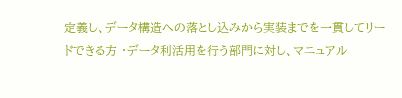定義し、データ構造への落とし込みから実装までを一貫してリードできる方 ・データ利活用を行う部門に対し、マニュアル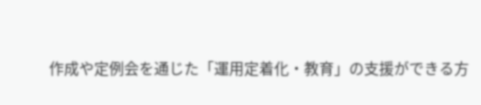作成や定例会を通じた「運用定着化・教育」の支援ができる方